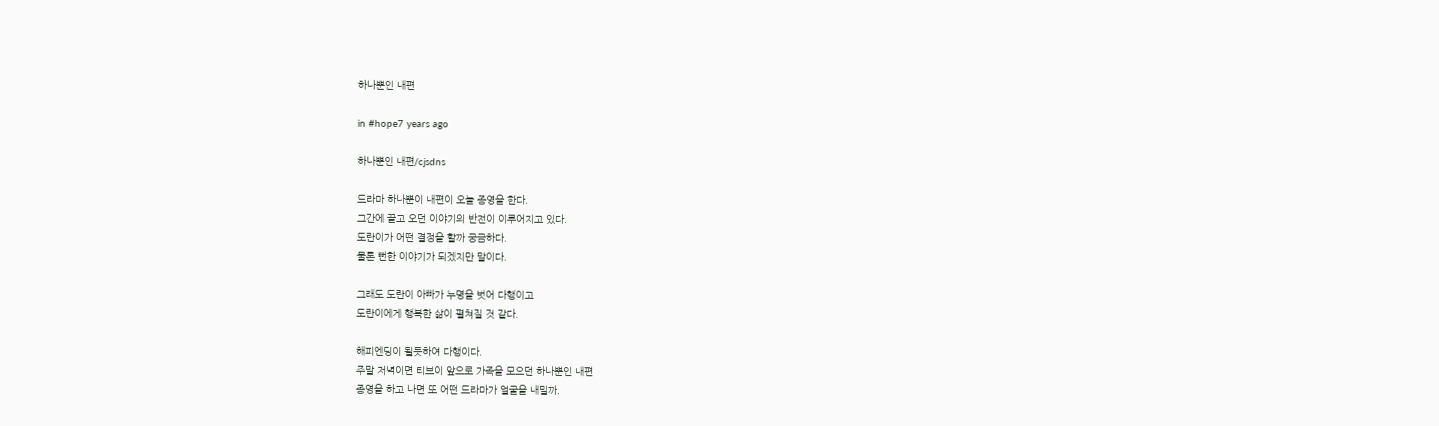하나뿐인 내편

in #hope7 years ago

하나뿐인 내편/cjsdns

드라마 하나뿐이 내편이 오늘 종영을 한다.
그간에 끌고 오던 이야기의 반전이 이루어지고 있다.
도란이가 어떤 결정을 할까 궁금하다.
물론 뻔한 이야기가 되겠지만 말이다.

그래도 도란이 아빠가 누명을 벗어 다행이고
도란이에게 행복한 삶이 펼쳐질 것 같다.

해피엔딩이 될듯하여 다행이다.
주말 저녁이면 티브이 앞으로 가족을 모으던 하나뿐인 내편
종영을 하고 나면 또 어떤 드라마가 얼굴을 내밀까.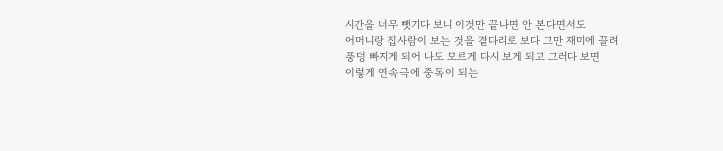시간을 너무 뺏기다 보니 이것만 끝나면 안 본다면서도
어머니랑 집사람이 보는 것을 곁다리로 보다 그만 재미에 끌려
풍덩 빠지게 되어 나도 모르게 다시 보게 되고 그러다 보면
이렇게 연속극에 중독이 되는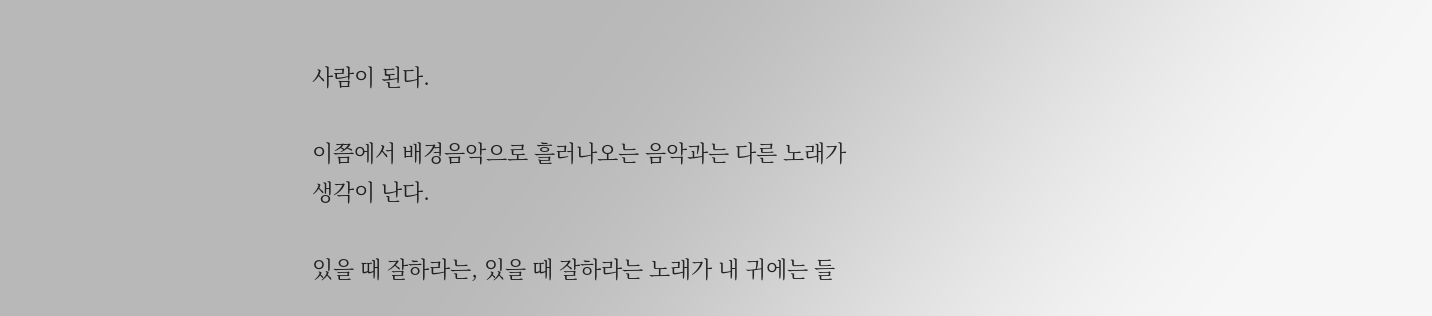사람이 된다.

이쯤에서 배경음악으로 흘러나오는 음악과는 다른 노래가
생각이 난다.

있을 때 잘하라는, 있을 때 잘하라는 노래가 내 귀에는 들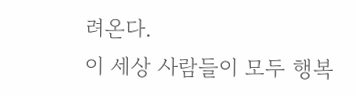려온다.
이 세상 사람들이 모두 행복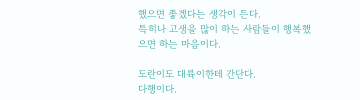했으면 좋겠다는 생각이 든다.
특히나 고생을 많이 하는 사람들이 행복했으면 하는 마음이다.

도란이도 대륙이한테 간단다.
다행이다.